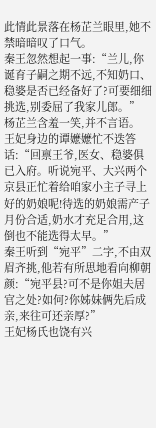此情此景落在杨芷兰眼里,她不禁暗暗叹了口气。
秦王忽然想起一事:“兰儿,你诞育子嗣之期不远,不知奶口、稳婆是否已经备好了?可要细细挑选,别委屈了我家儿郎。”
杨芷兰含羞一笑,并不言语。
王妃身边的谭嬷嬷忙不迭答话:“回禀王爷,医女、稳婆俱已入府。听说宛平、大兴两个京县正忙着给咱家小主子寻上好的奶娘呢!待选的奶娘需产子月份合适,奶水才充足合用,这倒也不能选得太早。”
秦王听到“宛平”二字,不由双眉齐挑,他若有所思地看向柳朝颜:“宛平县?可不是你姐夫居官之处?如何?你姊妹俩先后成亲,来往可还亲厚?”
王妃杨氏也饶有兴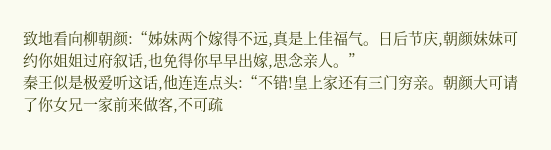致地看向柳朝颜:“姊妹两个嫁得不远,真是上佳福气。日后节庆,朝颜妹妹可约你姐姐过府叙话,也免得你早早出嫁,思念亲人。”
秦王似是极爱听这话,他连连点头:“不错!皇上家还有三门穷亲。朝颜大可请了你女兄一家前来做客,不可疏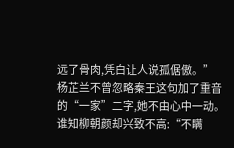远了骨肉,凭白让人说孤倨傲。”
杨芷兰不曾忽略秦王这句加了重音的“一家”二字,她不由心中一动。
谁知柳朝颜却兴致不高:“不瞒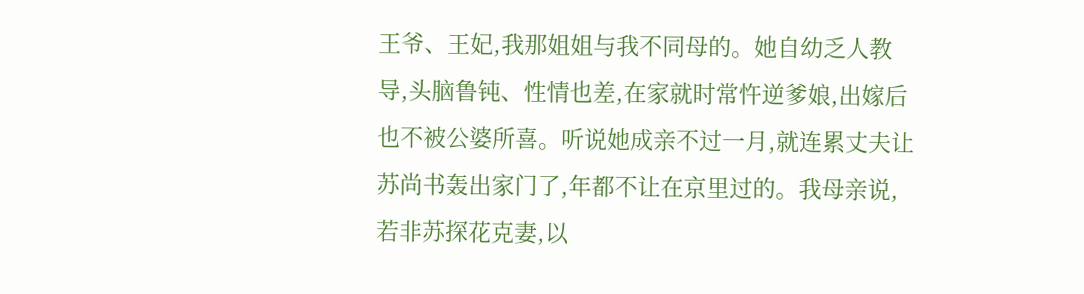王爷、王妃,我那姐姐与我不同母的。她自幼乏人教导,头脑鲁钝、性情也差,在家就时常忤逆爹娘,出嫁后也不被公婆所喜。听说她成亲不过一月,就连累丈夫让苏尚书轰出家门了,年都不让在京里过的。我母亲说,若非苏探花克妻,以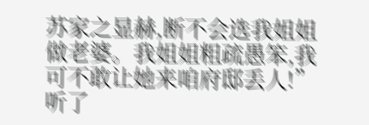苏家之显赫,断不会选我姐姐做老婆。我姐姐粗疏愚笨,我可不敢让她来咱府邸丢人!”
听了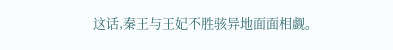这话,秦王与王妃不胜骇异地面面相觑。